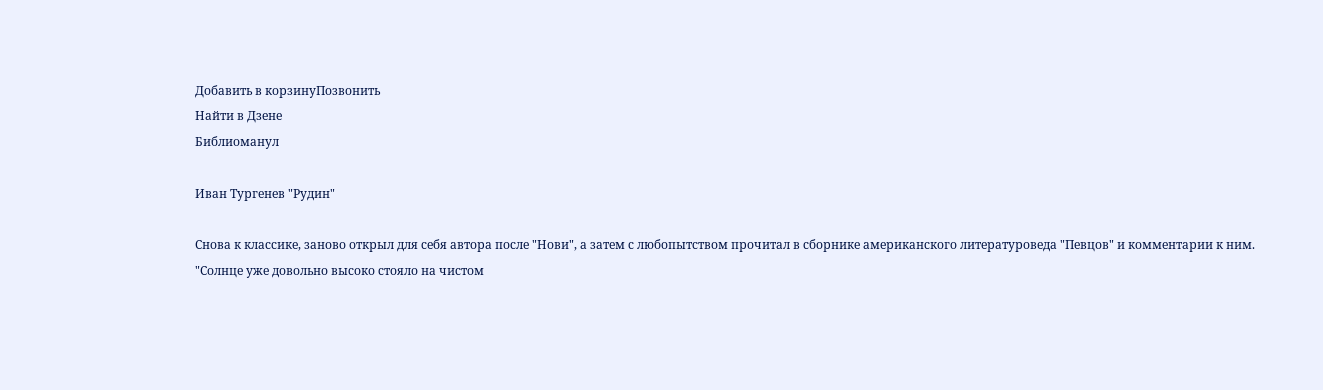Добавить в корзинуПозвонить
Найти в Дзене
Библиоманул

Иван Тургенев "Рудин"

Снова к классике, заново открыл для себя автора после "Нови", а затем с любопытством прочитал в сборнике американского литературоведа "Певцов" и комментарии к ним.
"Солнце уже довольно высоко стояло на чистом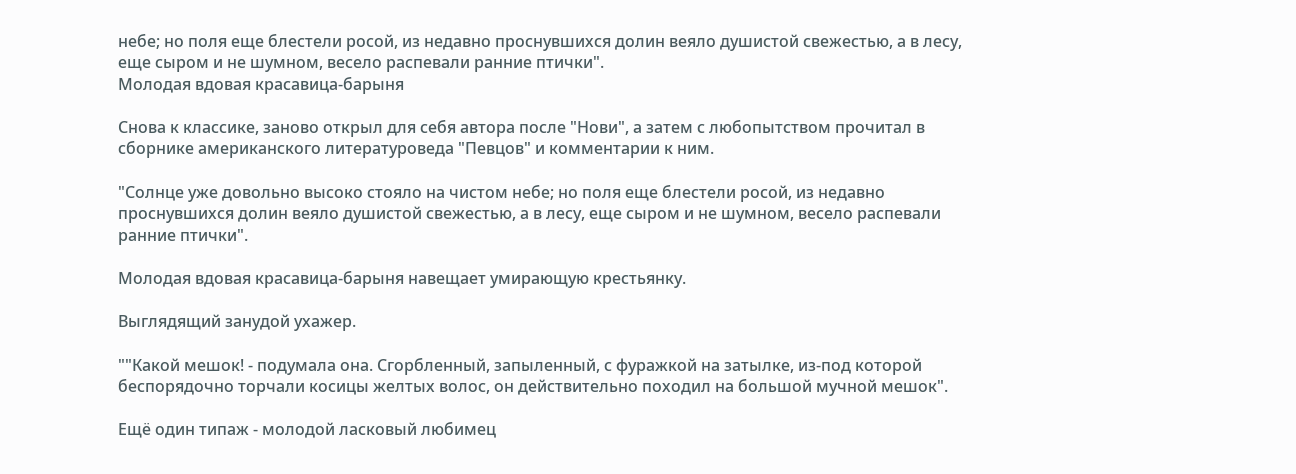небе; но поля еще блестели росой, из недавно проснувшихся долин веяло душистой свежестью, а в лесу, еще сыром и не шумном, весело распевали ранние птички".
Молодая вдовая красавица-барыня

Снова к классике, заново открыл для себя автора после "Нови", а затем с любопытством прочитал в сборнике американского литературоведа "Певцов" и комментарии к ним.

"Солнце уже довольно высоко стояло на чистом небе; но поля еще блестели росой, из недавно проснувшихся долин веяло душистой свежестью, а в лесу, еще сыром и не шумном, весело распевали ранние птички".

Молодая вдовая красавица-барыня навещает умирающую крестьянку.

Выглядящий занудой ухажер.

""Какой мешок! - подумала она. Сгорбленный, запыленный, с фуражкой на затылке, из-под которой беспорядочно торчали косицы желтых волос, он действительно походил на большой мучной мешок".

Ещё один типаж - молодой ласковый любимец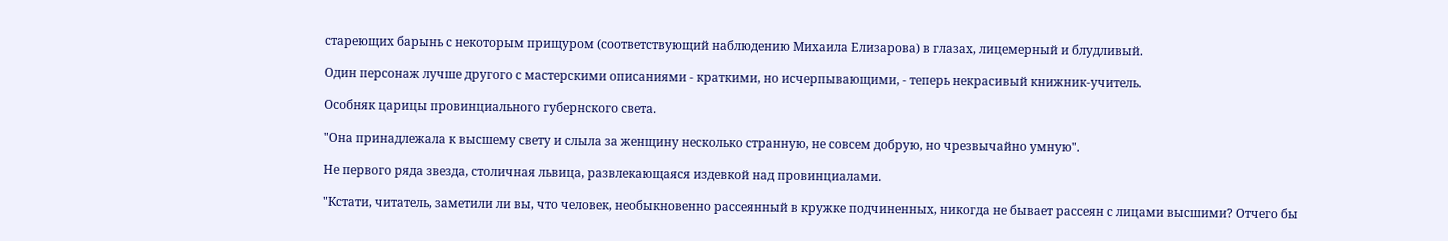стареющих барынь с некоторым прищуром (соответствующий наблюдению Михаила Елизарова) в глазах, лицемерный и блудливый.

Один персонаж лучше другого с мастерскими описаниями - краткими, но исчерпывающими, - теперь некрасивый книжник-учитель.

Особняк царицы провинциального губернского света.

"Она принадлежала к высшему свету и слыла за женщину несколько странную, не совсем добрую, но чрезвычайно умную".

Не первого ряда звезда, столичная львица, развлекающаяся издевкой над провинциалами.

"Кстати, читатель, заметили ли вы, что человек, необыкновенно рассеянный в кружке подчиненных, никогда не бывает рассеян с лицами высшими? Отчего бы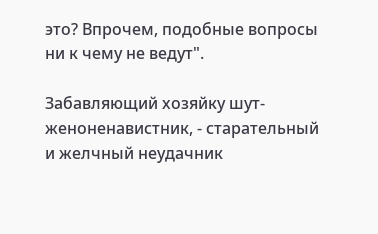это? Впрочем, подобные вопросы ни к чему не ведут".

Забавляющий хозяйку шут-женоненавистник, - старательный и желчный неудачник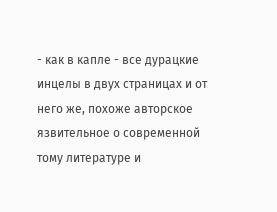- как в капле - все дурацкие инцелы в двух страницах и от него же, похоже авторское язвительное о современной тому литературе и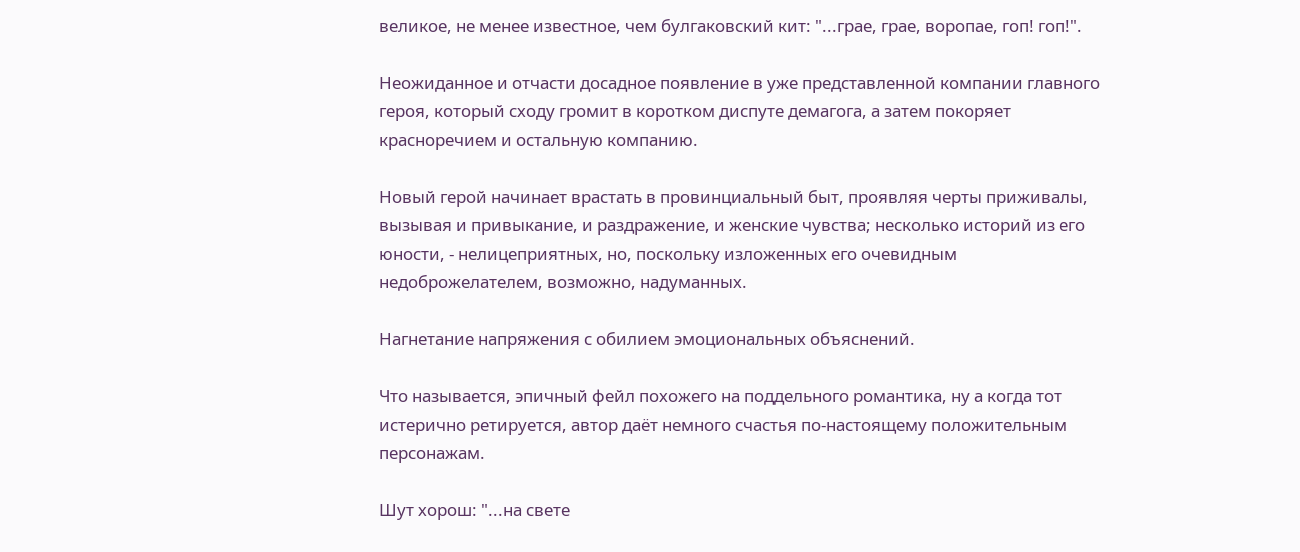великое, не менее известное, чем булгаковский кит: "...грае, грае, воропае, гоп! гоп!".

Неожиданное и отчасти досадное появление в уже представленной компании главного героя, который сходу громит в коротком диспуте демагога, а затем покоряет красноречием и остальную компанию.

Новый герой начинает врастать в провинциальный быт, проявляя черты приживалы, вызывая и привыкание, и раздражение, и женские чувства; несколько историй из его юности, - нелицеприятных, но, поскольку изложенных его очевидным недоброжелателем, возможно, надуманных.

Нагнетание напряжения с обилием эмоциональных объяснений.

Что называется, эпичный фейл похожего на поддельного романтика, ну а когда тот истерично ретируется, автор даёт немного счастья по-настоящему положительным персонажам.

Шут хорош: "...на свете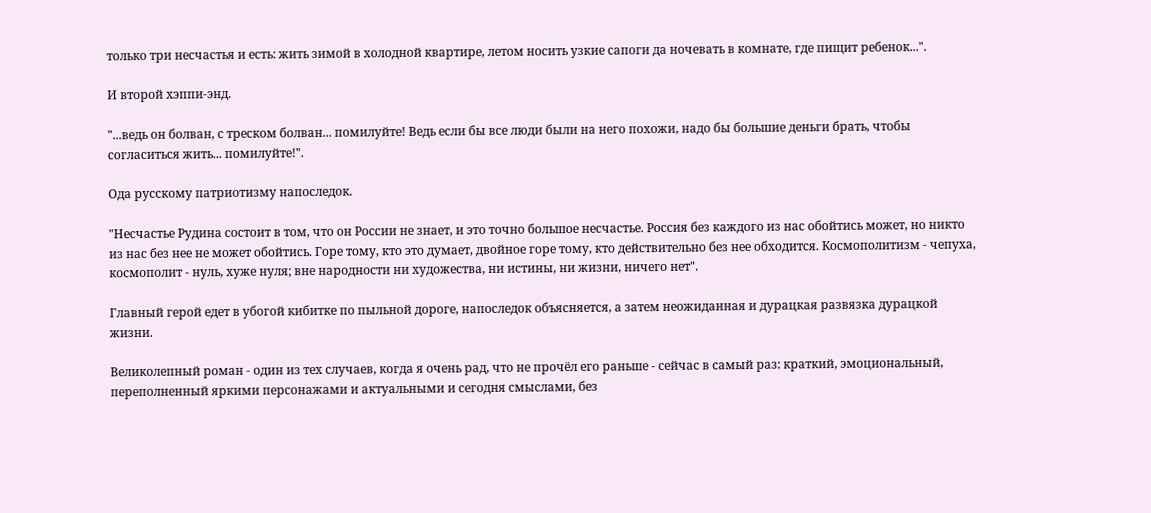только три несчастья и есть: жить зимой в холодной квартире, летом носить узкие сапоги да ночевать в комнате, где пищит ребенок...".

И второй хэппи-энд.

"...ведь он болван, с треском болван... помилуйте! Ведь если бы все люди были на него похожи, надо бы большие деньги брать, чтобы согласиться жить... помилуйте!".

Ода русскому патриотизму напоследок.

"Несчастье Рудина состоит в том, что он России не знает, и это точно большое несчастье. Россия без каждого из нас обойтись может, но никто из нас без нее не может обойтись. Горе тому, кто это думает, двойное горе тому, кто действительно без нее обходится. Космополитизм - чепуха, космополит - нуль, хуже нуля; вне народности ни художества, ни истины, ни жизни, ничего нет".

Главный герой едет в убогой кибитке по пыльной дороге, напоследок объясняется, а затем неожиданная и дурацкая развязка дурацкой жизни.

Великолепный роман - один из тех случаев, когда я очень рад, что не прочёл его раньше - сейчас в самый раз: краткий, эмоциональный, переполненный яркими персонажами и актуальными и сегодня смыслами, без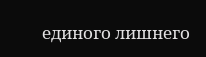единого лишнего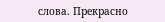слова. Прекрасно